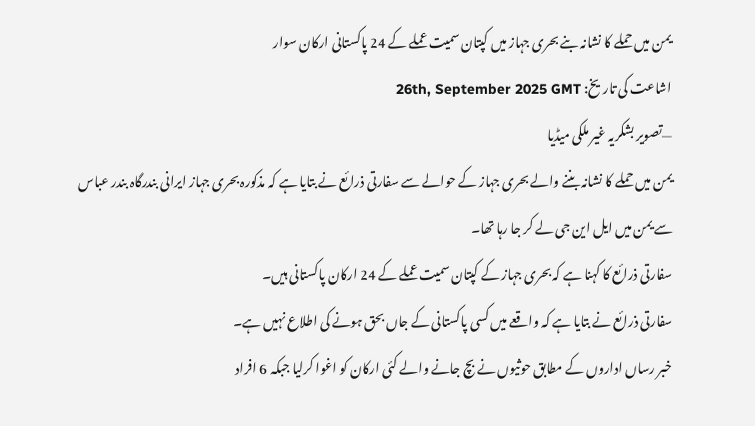یمن میں حملے کا نشانہ بنے بحری جہاز میں کپتان سمیت عملے کے 24 پاکستانی ارکان سوار
اشاعت کی تاریخ: 26th, September 2025 GMT
—تصویر بشکریہ غیر ملکی میڈیا
یمن میں حملے کا نشانہ بننے والے بحری جہاز کے حوالے سے سفارتی ذرائع نے بتایا ہے کہ مذکورہ بحری جہاز ایرانی بندرگاہ بندر عباس سے یمن میں ایل این جی لے کر جا رہا تھا۔
سفارتی ذرائع کا کہنا ہے کہ بحری جہاز کے کپتان سمیت عملے کے 24 ارکان پاکستانی ہیں۔
سفارتی ذرائع نے بتایا ہے کہ واقعے میں کسی پاکستانی کے جاں بحق ہونے کی اطلاع نہیں ہے۔
خبر رساں اداروں کے مطابق حوثیوں نے بچ جانے والے کئی ارکان کو اغوا کرلیا جبکہ 6 افراد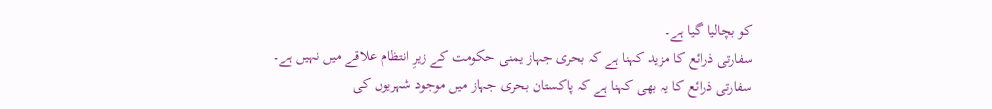کو بچالیا گیا ہے۔
سفارتی ذرائع کا مزید کہنا ہے کہ بحری جہاز یمنی حکومت کے زیرِ انتظام علاقے میں نہیں ہے۔
سفارتی ذرائع کا یہ بھی کہنا ہے کہ پاکستان بحری جہاز میں موجود شہریوں کی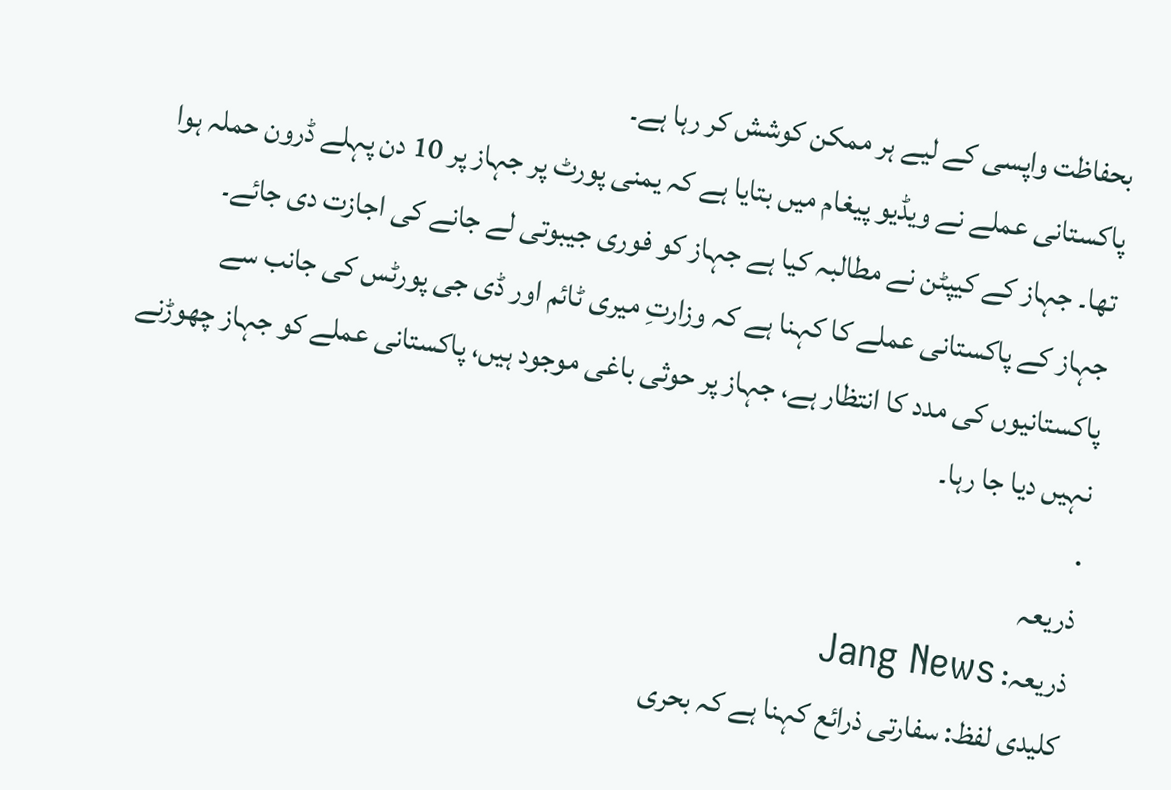بحفاظت واپسی کے لیے ہر ممکن کوشش کر رہا ہے۔
پاکستانی عملے نے ویڈیو پیغام میں بتایا ہے کہ یمنی پورٹ پر جہاز پر 10 دن پہلے ڈرون حملہ ہوا تھا۔ جہاز کے کیپٹن نے مطالبہ کیا ہے جہاز کو فوری جیبوتی لے جانے کی اجازت دی جائے۔
جہاز کے پاکستانی عملے کا کہنا ہے کہ وزارتِ میری ٹائم اور ڈی جی پورٹس کی جانب سے پاکستانیوں کی مدد کا انتظار ہے، جہاز پر حوثی باغی موجود ہیں، پاکستانی عملے کو جہاز چھوڑنے نہیں دیا جا رہا۔
.
ذریعہ
ذریعہ: Jang News
کلیدی لفظ: سفارتی ذرائع کہنا ہے کہ بحری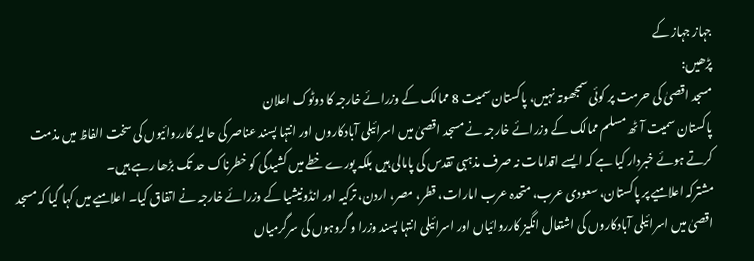جہاز جہاز کے
پڑھیں:
مسجد اقصیٰ کی حرمت پر کوئی سمجھوتہ نہیں، پاکستان سمیت 8 ممالک کے وزرائے خارجہ کا دوٹوک اعلان
پاکستان سمیت آٹھ مسلم ممالک کے وزرائے خارجہ نے مسجد اقصیٰ میں اسرائیلی آبادکاروں اور انتہا پسند عناصر کی حالیہ کارروائیوں کی سخت الفاظ میں مذمت کرتے ہوئے خبردار کیا ہے کہ ایسے اقدامات نہ صرف مذہبی تقدس کی پامالی ہیں بلکہ پورے خطے میں کشیدگی کو خطرناک حد تک بڑھا رہے ہیں۔
مشترکہ اعلامیے پر پاکستان، سعودی عرب، متحدہ عرب امارات، قطر، مصر، اردن، ترکیہ اور انڈونیشیا کے وزرائے خارجہ نے اتفاق کیا۔ اعلامیے میں کہا گیا کہ مسجد اقصیٰ میں اسرائیلی آبادکاروں کی اشتعال انگیز کارروائیاں اور اسرائیلی انتہا پسند وزرا و گروہوں کی سرگرمیاں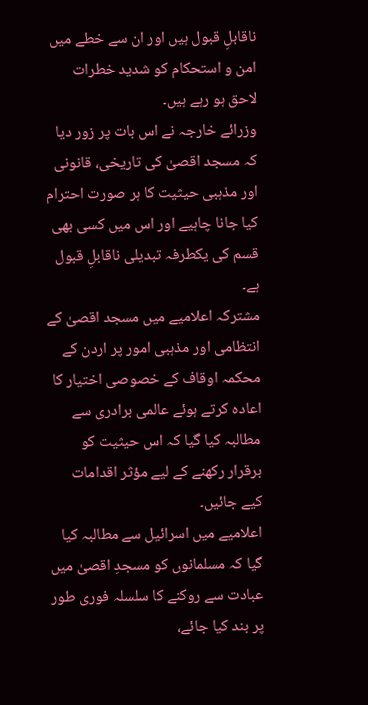ناقابلِ قبول ہیں اور ان سے خطے میں امن و استحکام کو شدید خطرات لاحق ہو رہے ہیں۔
وزرائے خارجہ نے اس بات پر زور دیا کہ مسجد اقصیٰ کی تاریخی، قانونی اور مذہبی حیثیت کا ہر صورت احترام کیا جانا چاہیے اور اس میں کسی بھی قسم کی یکطرفہ تبدیلی ناقابلِ قبول ہے۔
مشترکہ اعلامیے میں مسجد اقصیٰ کے انتظامی اور مذہبی امور پر اردن کے محکمہ اوقاف کے خصوصی اختیار کا اعادہ کرتے ہوئے عالمی برادری سے مطالبہ کیا گیا کہ اس حیثیت کو برقرار رکھنے کے لیے مؤثر اقدامات کیے جائیں۔
اعلامیے میں اسرائیل سے مطالبہ کیا گیا کہ مسلمانوں کو مسجدِ اقصیٰ میں عبادت سے روکنے کا سلسلہ فوری طور پر بند کیا جائے،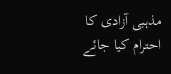مذہبی آزادی کا احترام کیا جائے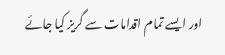اور ایسے تمام اقدامات سے گریز کیا جائے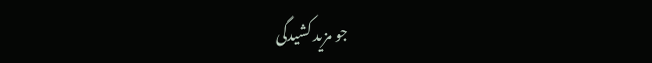جو مزید کشیدگی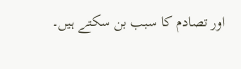اور تصادم کا سبب بن سکتے ہیں۔